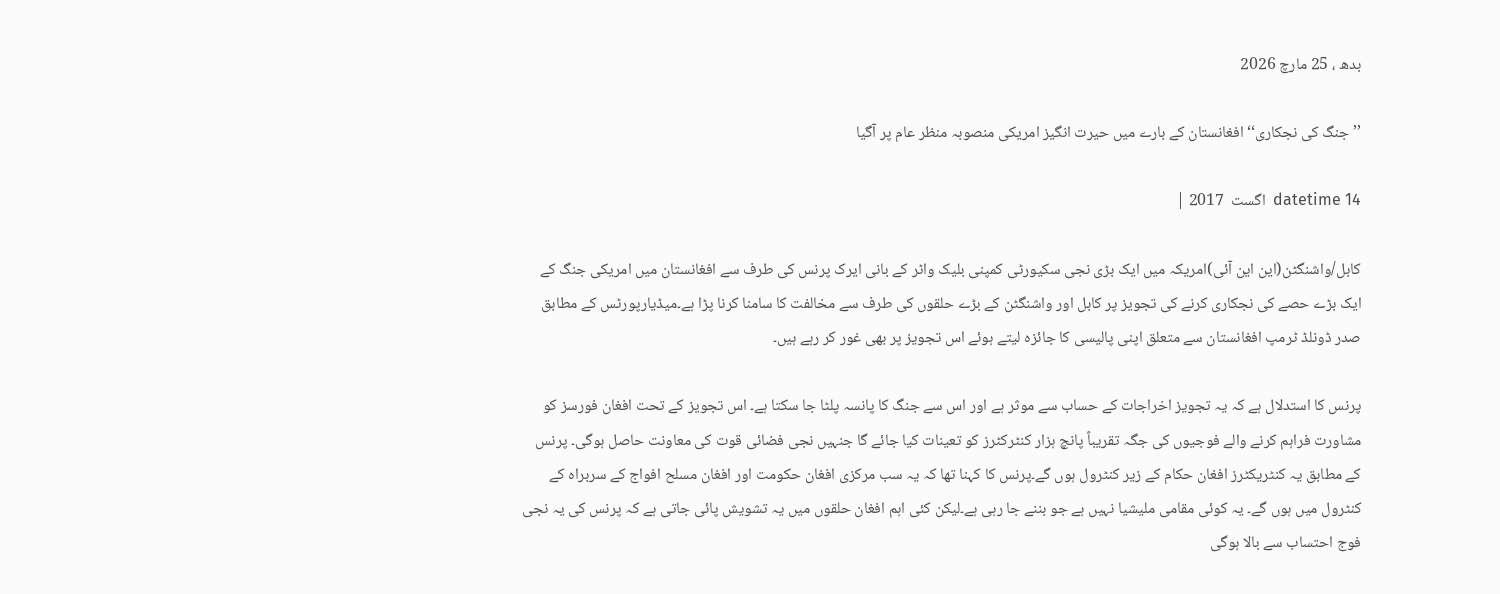بدھ ، 25 مارچ 2026

’’جنگ کی نجکاری‘‘افغانستان کے بارے میں حیرت انگیز امریکی منصوبہ منظر عام پر آگیا

datetime 14  اگست  2017 |

کابل/واشنگٹن(این این آئی)امریکہ میں ایک بڑی نجی سکیورٹی کمپنی بلیک واٹر کے بانی ایرک پرنس کی طرف سے افغانستان میں امریکی جنگ کے ایک بڑے حصے کی نجکاری کرنے کی تجویز پر کابل اور واشنگٹن کے بڑے حلقوں کی طرف سے مخالفت کا سامنا کرنا پڑا ہے۔میڈیارپورٹس کے مطابق صدر ڈونلڈ ٹرمپ افغانستان سے متعلق اپنی پالیسی کا جائزہ لیتے ہوئے اس تجویز پر بھی غور کر رہے ہیں۔

پرنس کا استدلال ہے کہ یہ تجویز اخراجات کے حساب سے موثر ہے اور اس سے جنگ کا پانسہ پلٹا جا سکتا ہے۔ اس تجویز کے تحت افغان فورسز کو مشاورت فراہم کرنے والے فوجیوں کی جگہ تقریباً پانچ ہزار کنٹرکٹرز کو تعینات کیا جائے گا جنہیں نجی فضائی قوت کی معاونت حاصل ہوگی۔ پرنس کے مطابق یہ کنٹریکٹرز افغان حکام کے زیر کنٹرول ہوں گے۔پرنس کا کہنا تھا کہ یہ سب مرکزی افغان حکومت اور افغان مسلح افواج کے سربراہ کے کنٹرول میں ہوں گے۔ یہ کوئی مقامی ملیشیا نہیں ہے جو بننے جا رہی ہے۔لیکن کئی اہم افغان حلقوں میں یہ تشویش پائی جاتی ہے کہ پرنس کی یہ نجی فوج احتساب سے بالا ہوگی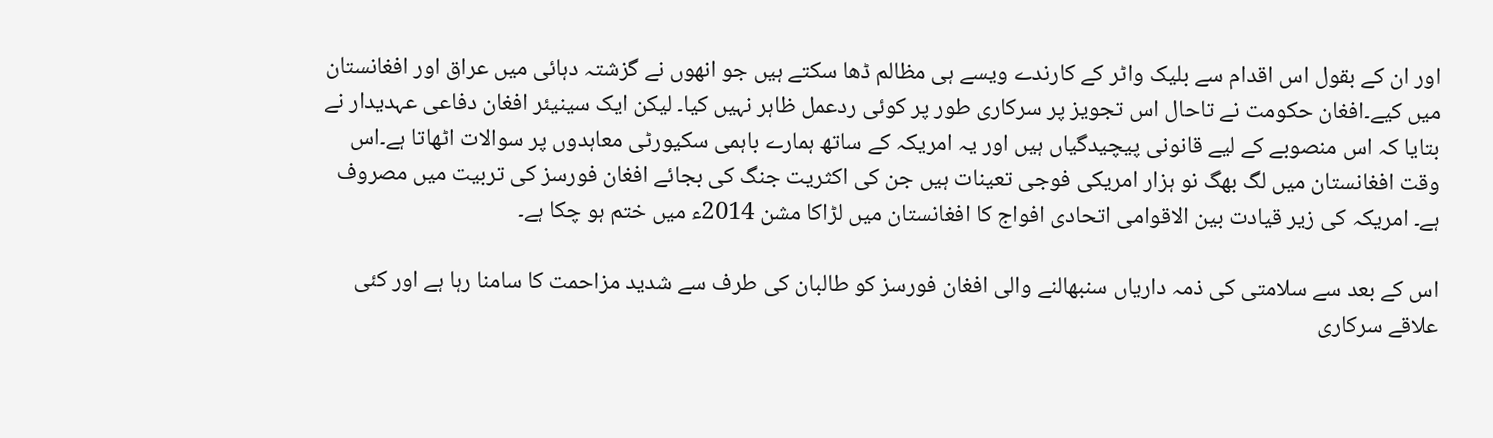اور ان کے بقول اس اقدام سے بلیک واٹر کے کارندے ویسے ہی مظالم ڈھا سکتے ہیں جو انھوں نے گزشتہ دہائی میں عراق اور افغانستان میں کیے۔افغان حکومت نے تاحال اس تجویز پر سرکاری طور پر کوئی ردعمل ظاہر نہیں کیا۔ لیکن ایک سینیئر افغان دفاعی عہدیدار نے بتایا کہ اس منصوبے کے لیے قانونی پیچیدگیاں ہیں اور یہ امریکہ کے ساتھ ہمارے باہمی سکیورٹی معاہدوں پر سوالات اٹھاتا ہے۔اس وقت افغانستان میں لگ بھگ نو ہزار امریکی فوجی تعینات ہیں جن کی اکثریت جنگ کی بجائے افغان فورسز کی تربیت میں مصروف ہے۔ امریکہ کی زیر قیادت بین الاقوامی اتحادی افواج کا افغانستان میں لڑاکا مشن 2014ء میں ختم ہو چکا ہے۔

اس کے بعد سے سلامتی کی ذمہ داریاں سنبھالنے والی افغان فورسز کو طالبان کی طرف سے شدید مزاحمت کا سامنا رہا ہے اور کئی علاقے سرکاری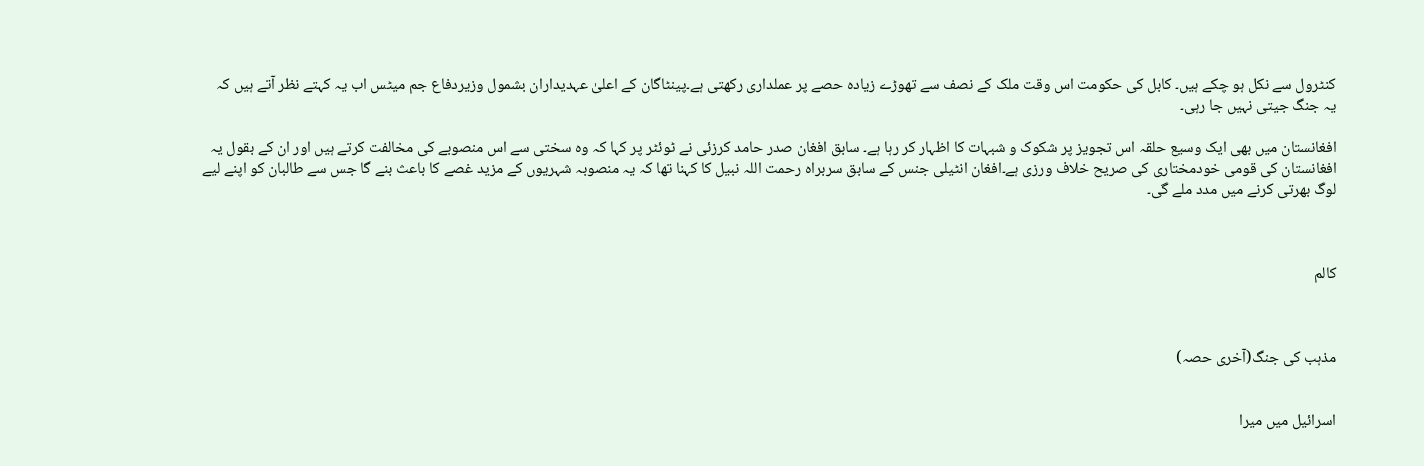کنٹرول سے نکل ہو چکے ہیں۔ کابل کی حکومت اس وقت ملک کے نصف سے تھوڑے زیادہ حصے پر عملداری رکھتی ہے۔پینٹاگان کے اعلیٰ عہدیداران بشمول وزیردفاع جم میٹس اب یہ کہتے نظر آتے ہیں کہ یہ جنگ جیتی نہیں جا رہی۔

افغانستان میں بھی ایک وسیع حلقہ اس تجویز پر شکوک و شبہات کا اظہار کر رہا ہے۔ سابق افغان صدر حامد کرزئی نے ٹوئٹر پر کہا کہ وہ سختی سے اس منصوبے کی مخالفت کرتے ہیں اور ان کے بقول یہ افغانستان کی قومی خودمختاری کی صریح خلاف ورزی ہے۔افغان انٹیلی جنس کے سابق سربراہ رحمت اللہ نبیل کا کہنا تھا کہ یہ منصوبہ شہریوں کے مزید غصے کا باعث بنے گا جس سے طالبان کو اپنے لیے لوگ بھرتی کرنے میں مدد ملے گی۔



کالم



مذہب کی جنگ(آخری حصہ)


اسرائیل میں میرا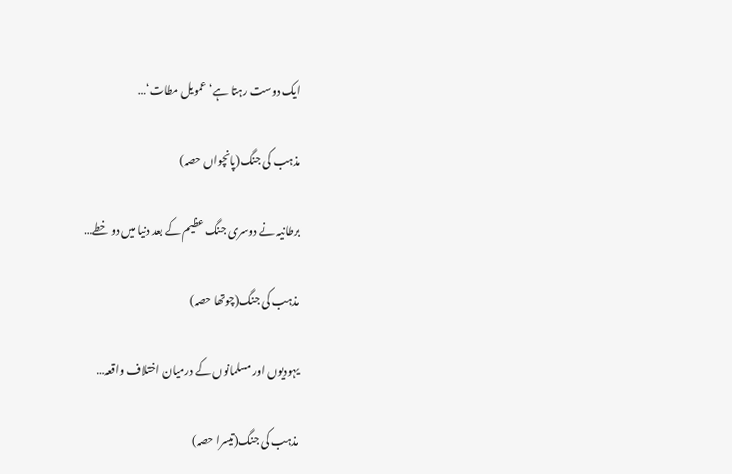ایک دوست رہتا ہے‘ عمویل مطات‘…

مذہب کی جنگ(پانچواں حصہ)

برطانیہ نے دوسری جنگ عظیم کے بعد دنیا میں دو خطے…

مذہب کی جنگ(چوتھا حصہ)

یہودیوں اور مسلمانوں کے درمیان اختلاف واقعہ…

مذہب کی جنگ(تیسرا حصہ)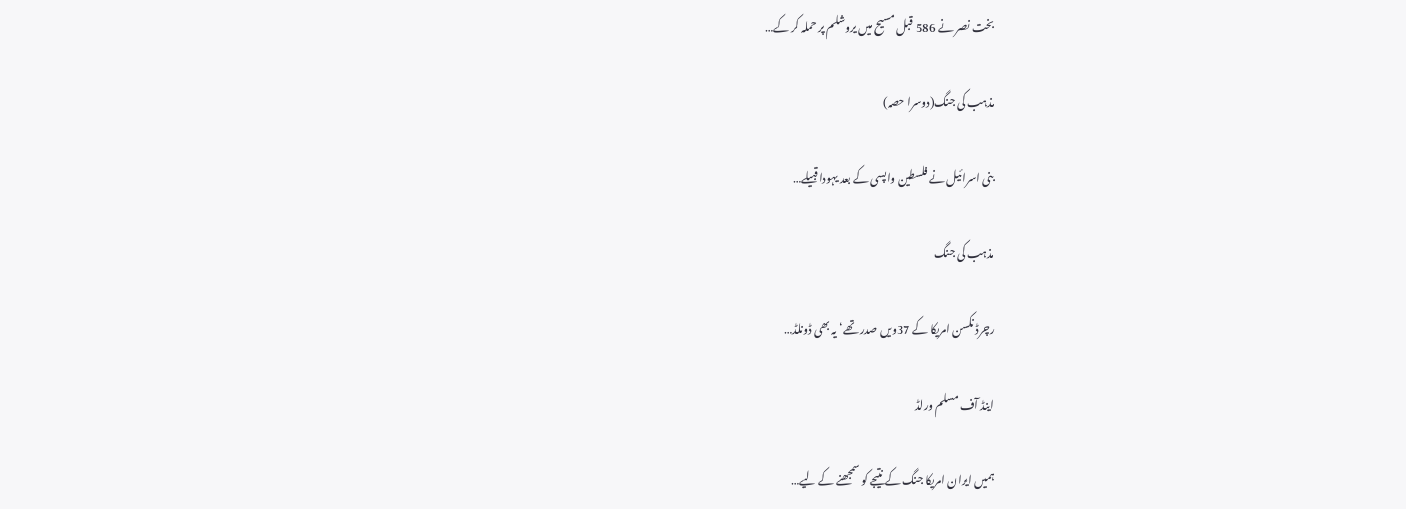بخت نصر نے 586 قبل مسیح میں یروشلم پر حملہ کر کے…

مذہب کی جنگ(دوسرا حصہ)

بنی اسرائیل نے فلسطین واپسی کے بعد یہودا قبیلے…

مذہب کی جنگ

رچرڈ نکسن امریکا کے 37ویں صدر تھے‘ یہ بھی ڈونلڈ…

اینڈ آف مسلم ورلڈ

ہمیں ایران امریکا جنگ کے نتیجے کو سمجھنے کے لیے…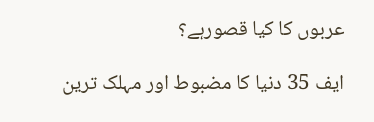عربوں کا کیا قصورہے؟

ایف 35 دنیا کا مضبوط اور مہلک ترین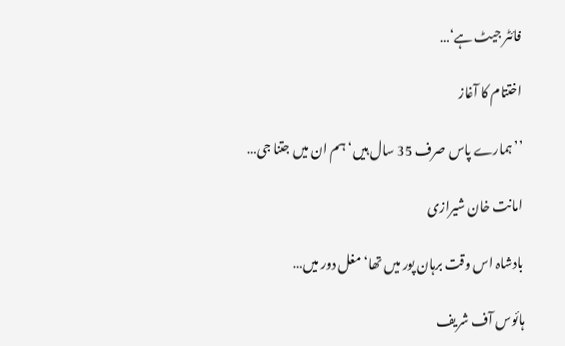فائٹر جیٹ ہے‘…

اختتام کا آغاز

’’ہمارے پاس صرف 35 سال ہیں‘ ہم ان میں جتنا جی…

امانت خان شیرازی

بادشاہ اس وقت برہان پور میں تھا‘ مغل دور میں…

ہائوس آف شریف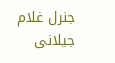جنرل غلام جیلانی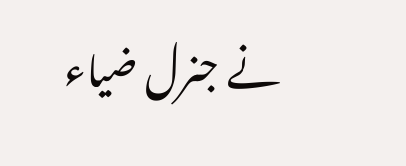نے جنرل ضیاء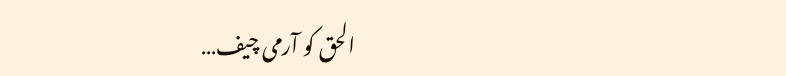الحق کو آرمی چیف…